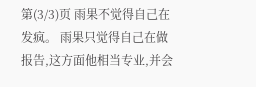第(3/3)页 雨果不觉得自己在发疯。 雨果只觉得自己在做报告,这方面他相当专业,并会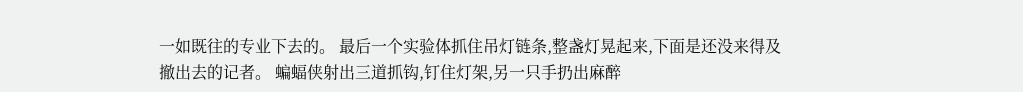一如既往的专业下去的。 最后一个实验体抓住吊灯链条,整盏灯晃起来,下面是还没来得及撤出去的记者。 蝙蝠侠射出三道抓钩,钉住灯架,另一只手扔出麻醉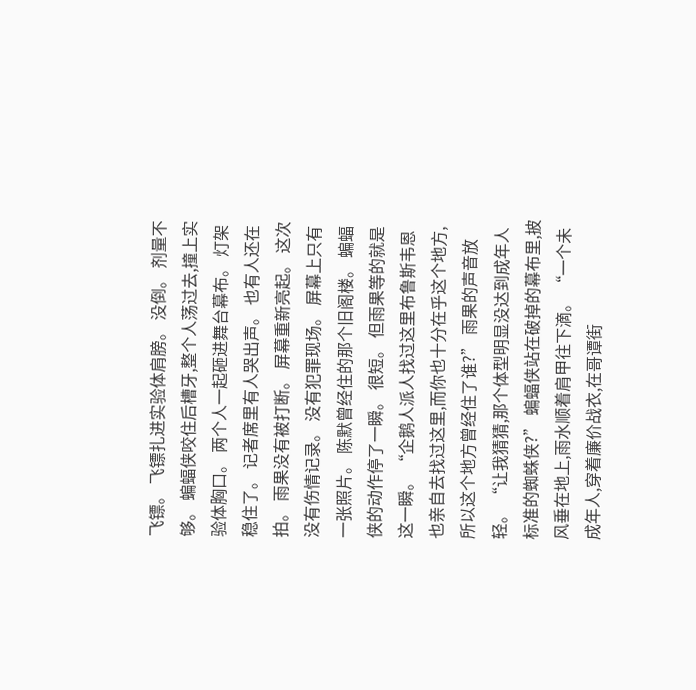飞镖。 飞镖扎进实验体肩膀。 没倒。 剂量不够。 蝙蝠侠咬住后槽牙,整个人荡过去,撞上实验体胸口。 两个人一起砸进舞台幕布。 灯架稳住了。 记者席里有人哭出声。 也有人还在拍。 雨果没有被打断。 屏幕重新亮起。 这次没有伤情记录。 没有犯罪现场。 屏幕上只有一张照片。 陈默曾经住的那个旧阁楼。 蝙蝠侠的动作停了一瞬。 很短。 但雨果等的就是这一瞬。 “企鹅人派人找过这里布鲁斯韦恩也亲自去找过这里,而你也十分在乎这个地方,所以这个地方曾经住了谁?” 雨果的声音放轻。 “让我猜猜,那个体型明显没达到成年人标准的蜘蛛侠?” 蝙蝠侠站在破掉的幕布里,披风垂在地上,雨水顺着肩甲往下滴。 “一个未成年人,穿着廉价战衣,在哥谭街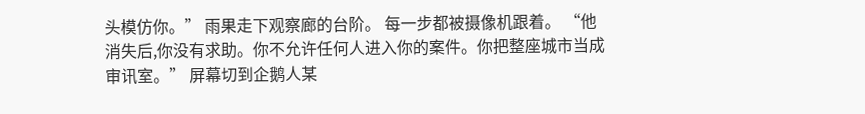头模仿你。” 雨果走下观察廊的台阶。 每一步都被摄像机跟着。 “他消失后,你没有求助。你不允许任何人进入你的案件。你把整座城市当成审讯室。” 屏幕切到企鹅人某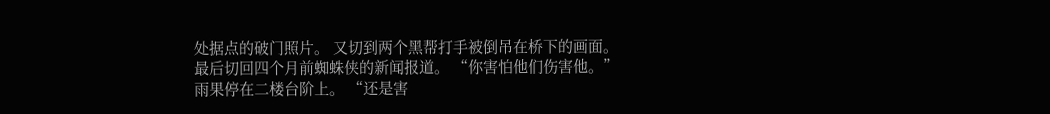处据点的破门照片。 又切到两个黑帮打手被倒吊在桥下的画面。 最后切回四个月前蜘蛛侠的新闻报道。 “你害怕他们伤害他。” 雨果停在二楼台阶上。 “还是害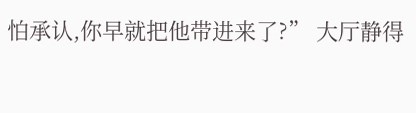怕承认,你早就把他带进来了?” 大厅静得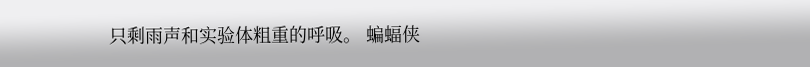只剩雨声和实验体粗重的呼吸。 蝙蝠侠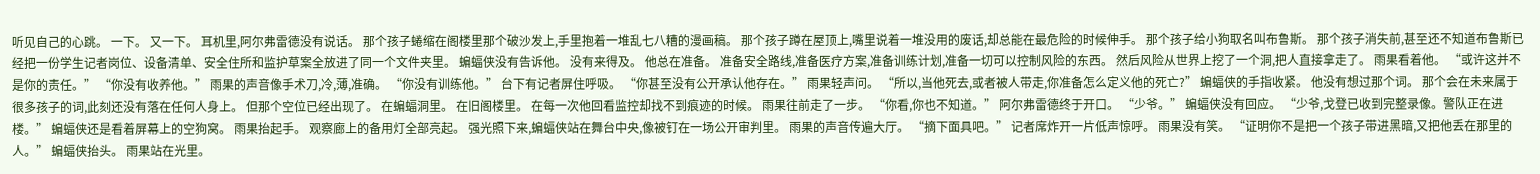听见自己的心跳。 一下。 又一下。 耳机里,阿尔弗雷德没有说话。 那个孩子蜷缩在阁楼里那个破沙发上,手里抱着一堆乱七八糟的漫画稿。 那个孩子蹲在屋顶上,嘴里说着一堆没用的废话,却总能在最危险的时候伸手。 那个孩子给小狗取名叫布鲁斯。 那个孩子消失前,甚至还不知道布鲁斯已经把一份学生记者岗位、设备清单、安全住所和监护草案全放进了同一个文件夹里。 蝙蝠侠没有告诉他。 没有来得及。 他总在准备。 准备安全路线,准备医疗方案,准备训练计划,准备一切可以控制风险的东西。 然后风险从世界上挖了一个洞,把人直接拿走了。 雨果看着他。 “或许这并不是你的责任。” “你没有收养他。” 雨果的声音像手术刀,冷,薄,准确。 “你没有训练他。” 台下有记者屏住呼吸。 “你甚至没有公开承认他存在。” 雨果轻声问。 “所以,当他死去,或者被人带走,你准备怎么定义他的死亡?” 蝙蝠侠的手指收紧。 他没有想过那个词。 那个会在未来属于很多孩子的词,此刻还没有落在任何人身上。 但那个空位已经出现了。 在蝙蝠洞里。 在旧阁楼里。 在每一次他回看监控却找不到痕迹的时候。 雨果往前走了一步。 “你看,你也不知道。” 阿尔弗雷德终于开口。 “少爷。” 蝙蝠侠没有回应。 “少爷,戈登已收到完整录像。警队正在进楼。” 蝙蝠侠还是看着屏幕上的空狗窝。 雨果抬起手。 观察廊上的备用灯全部亮起。 强光照下来,蝙蝠侠站在舞台中央,像被钉在一场公开审判里。 雨果的声音传遍大厅。 “摘下面具吧。” 记者席炸开一片低声惊呼。 雨果没有笑。 “证明你不是把一个孩子带进黑暗,又把他丢在那里的人。” 蝙蝠侠抬头。 雨果站在光里。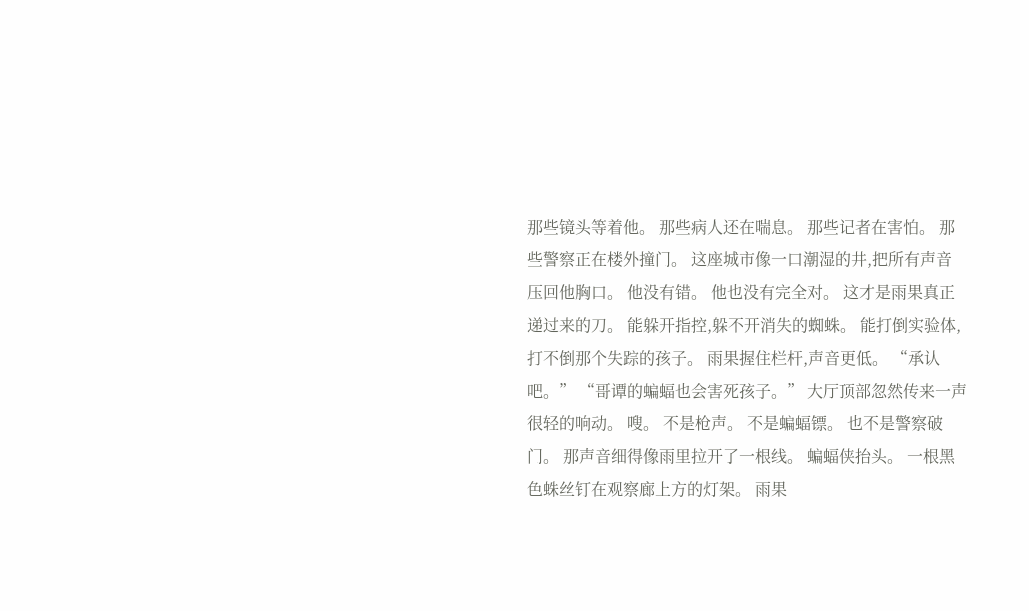那些镜头等着他。 那些病人还在喘息。 那些记者在害怕。 那些警察正在楼外撞门。 这座城市像一口潮湿的井,把所有声音压回他胸口。 他没有错。 他也没有完全对。 这才是雨果真正递过来的刀。 能躲开指控,躲不开消失的蜘蛛。 能打倒实验体,打不倒那个失踪的孩子。 雨果握住栏杆,声音更低。 “承认吧。” “哥谭的蝙蝠也会害死孩子。” 大厅顶部忽然传来一声很轻的响动。 嗖。 不是枪声。 不是蝙蝠镖。 也不是警察破门。 那声音细得像雨里拉开了一根线。 蝙蝠侠抬头。 一根黑色蛛丝钉在观察廊上方的灯架。 雨果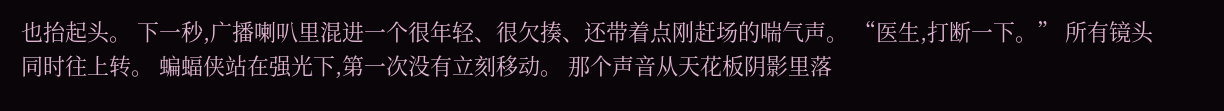也抬起头。 下一秒,广播喇叭里混进一个很年轻、很欠揍、还带着点刚赶场的喘气声。 “医生,打断一下。” 所有镜头同时往上转。 蝙蝠侠站在强光下,第一次没有立刻移动。 那个声音从天花板阴影里落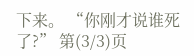下来。 “你刚才说谁死了?” 第(3/3)页